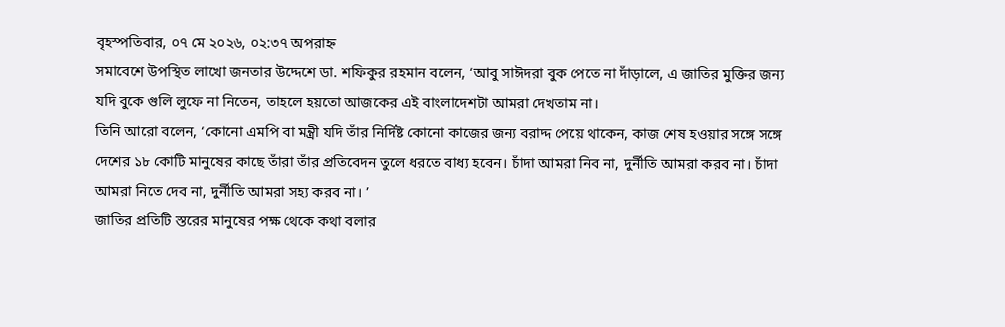বৃহস্পতিবার, ০৭ মে ২০২৬, ০২:৩৭ অপরাহ্ন
সমাবেশে উপস্থিত লাখো জনতার উদ্দেশে ডা. শফিকুর রহমান বলেন, ‘আবু সাঈদরা বুক পেতে না দাঁড়ালে, এ জাতির মুক্তির জন্য যদি বুকে গুলি লুফে না নিতেন, তাহলে হয়তো আজকের এই বাংলাদেশটা আমরা দেখতাম না।
তিনি আরো বলেন, ‘কোনো এমপি বা মন্ত্রী যদি তাঁর নির্দিষ্ট কোনো কাজের জন্য বরাদ্দ পেয়ে থাকেন, কাজ শেষ হওয়ার সঙ্গে সঙ্গে দেশের ১৮ কোটি মানুষের কাছে তাঁরা তাঁর প্রতিবেদন তুলে ধরতে বাধ্য হবেন। চাঁদা আমরা নিব না, দুর্নীতি আমরা করব না। চাঁদা আমরা নিতে দেব না, দুর্নীতি আমরা সহ্য করব না। ’
জাতির প্রতিটি স্তরের মানুষের পক্ষ থেকে কথা বলার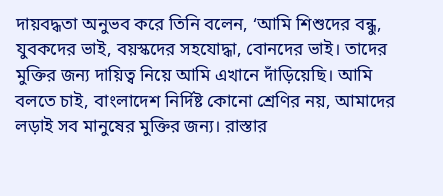দায়বদ্ধতা অনুভব করে তিনি বলেন, ‘আমি শিশুদের বন্ধু, যুবকদের ভাই, বয়স্কদের সহযোদ্ধা, বোনদের ভাই। তাদের মুক্তির জন্য দায়িত্ব নিয়ে আমি এখানে দাঁড়িয়েছি। আমি বলতে চাই, বাংলাদেশ নির্দিষ্ট কোনো শ্রেণির নয়, আমাদের লড়াই সব মানুষের মুক্তির জন্য। রাস্তার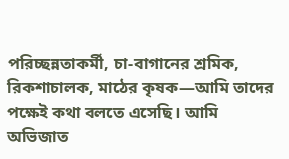পরিচ্ছন্নতাকর্মী, চা-বাগানের শ্রমিক, রিকশাচালক, মাঠের কৃষক—আমি তাদের পক্ষেই কথা বলতে এসেছি। আমি অভিজাত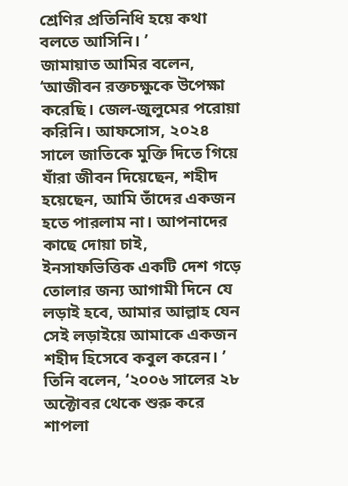শ্রেণির প্রতিনিধি হয়ে কথা বলতে আসিনি। ’
জামায়াত আমির বলেন, ‘আজীবন রক্তচক্ষুকে উপেক্ষা করেছি। জেল-জুলুমের পরোয়া করিনি। আফসোস, ২০২৪ সালে জাতিকে মুক্তি দিতে গিয়ে যাঁরা জীবন দিয়েছেন, শহীদ হয়েছেন, আমি তাঁদের একজন হতে পারলাম না। আপনাদের কাছে দোয়া চাই, ইনসাফভিত্তিক একটি দেশ গড়ে তোলার জন্য আগামী দিনে যে লড়াই হবে, আমার আল্লাহ যেন সেই লড়াইয়ে আমাকে একজন শহীদ হিসেবে কবুল করেন। ’
তিনি বলেন, ‘২০০৬ সালের ২৮ অক্টোবর থেকে শুরু করে শাপলা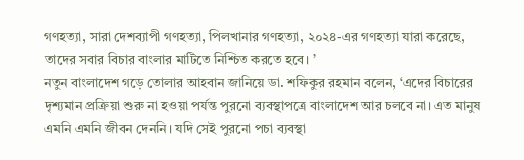গণহত্যা, সারা দেশব্যাপী গণহত্যা, পিলখানার গণহত্যা, ২০২৪-এর গণহত্যা যারা করেছে, তাদের সবার বিচার বাংলার মাটিতে নিশ্চিত করতে হবে। ’
নতুন বাংলাদেশ গড়ে তোলার আহবান জানিয়ে ডা. শফিকুর রহমান বলেন, ‘এদের বিচারের দৃশ্যমান প্রক্রিয়া শুরু না হওয়া পর্যন্ত পুরনো ব্যবস্থাপত্রে বাংলাদেশ আর চলবে না। এত মানুষ এমনি এমনি জীবন দেননি। যদি সেই পুরনো পচা ব্যবস্থা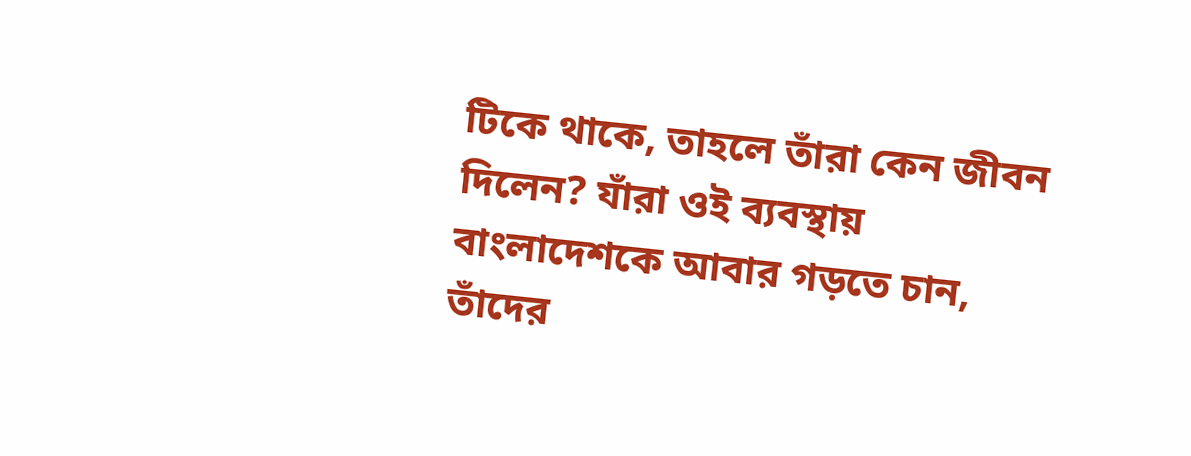টিকে থাকে, তাহলে তাঁরা কেন জীবন দিলেন? যাঁরা ওই ব্যবস্থায় বাংলাদেশকে আবার গড়তে চান, তাঁদের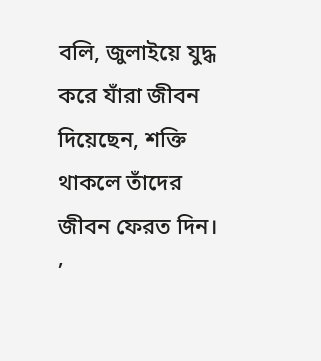বলি, জুলাইয়ে যুদ্ধ করে যাঁরা জীবন দিয়েছেন, শক্তি থাকলে তাঁদের জীবন ফেরত দিন। ’